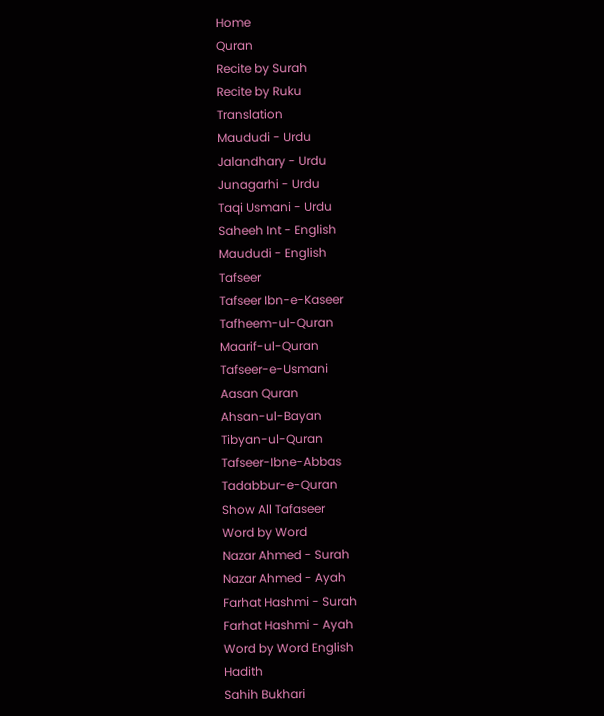Home
Quran
Recite by Surah
Recite by Ruku
Translation
Maududi - Urdu
Jalandhary - Urdu
Junagarhi - Urdu
Taqi Usmani - Urdu
Saheeh Int - English
Maududi - English
Tafseer
Tafseer Ibn-e-Kaseer
Tafheem-ul-Quran
Maarif-ul-Quran
Tafseer-e-Usmani
Aasan Quran
Ahsan-ul-Bayan
Tibyan-ul-Quran
Tafseer-Ibne-Abbas
Tadabbur-e-Quran
Show All Tafaseer
Word by Word
Nazar Ahmed - Surah
Nazar Ahmed - Ayah
Farhat Hashmi - Surah
Farhat Hashmi - Ayah
Word by Word English
Hadith
Sahih Bukhari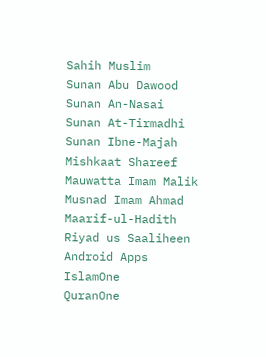Sahih Muslim
Sunan Abu Dawood
Sunan An-Nasai
Sunan At-Tirmadhi
Sunan Ibne-Majah
Mishkaat Shareef
Mauwatta Imam Malik
Musnad Imam Ahmad
Maarif-ul-Hadith
Riyad us Saaliheen
Android Apps
IslamOne
QuranOne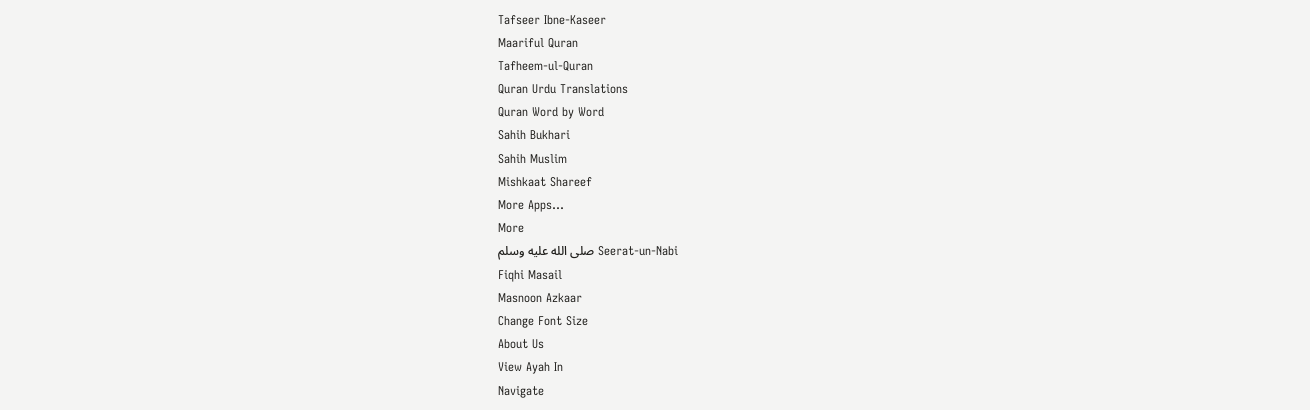Tafseer Ibne-Kaseer
Maariful Quran
Tafheem-ul-Quran
Quran Urdu Translations
Quran Word by Word
Sahih Bukhari
Sahih Muslim
Mishkaat Shareef
More Apps...
More
Seerat-un-Nabi صلى الله عليه وسلم
Fiqhi Masail
Masnoon Azkaar
Change Font Size
About Us
View Ayah In
Navigate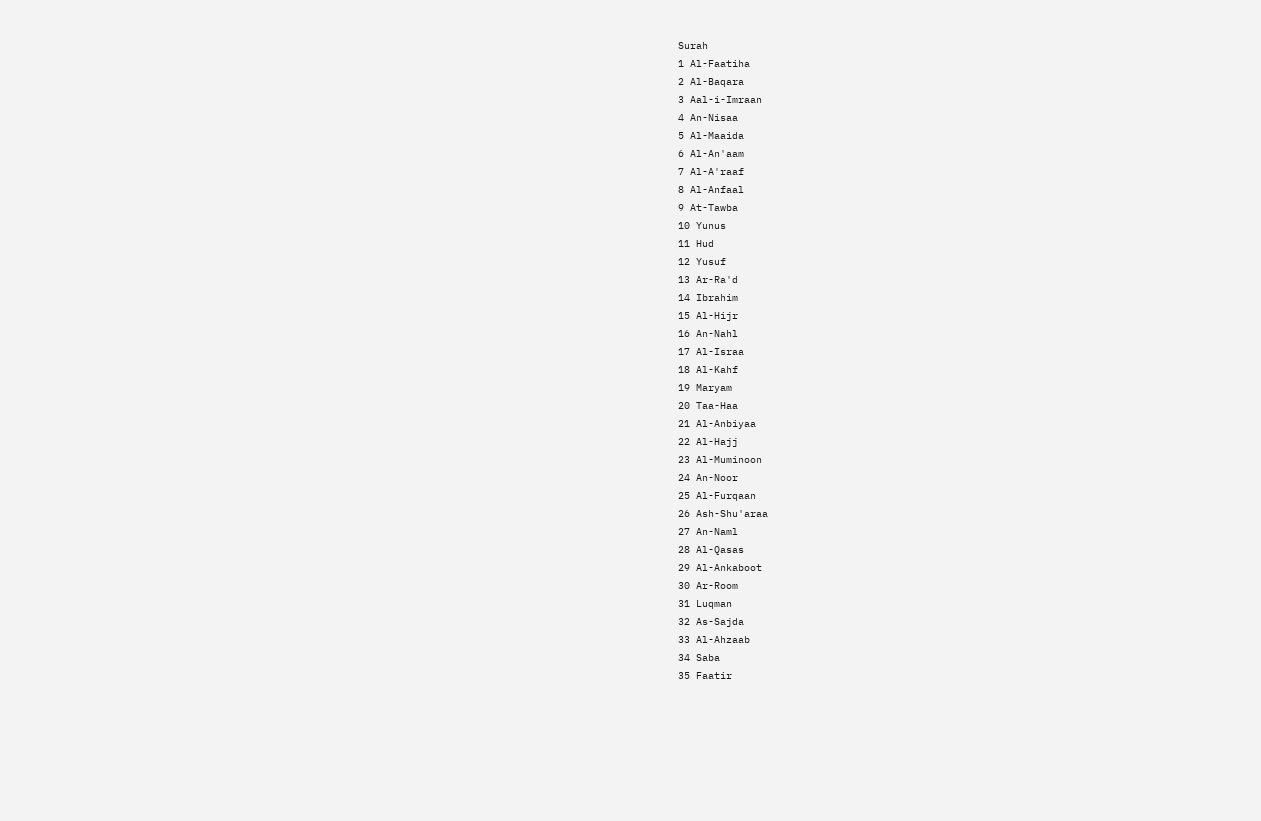Surah
1 Al-Faatiha
2 Al-Baqara
3 Aal-i-Imraan
4 An-Nisaa
5 Al-Maaida
6 Al-An'aam
7 Al-A'raaf
8 Al-Anfaal
9 At-Tawba
10 Yunus
11 Hud
12 Yusuf
13 Ar-Ra'd
14 Ibrahim
15 Al-Hijr
16 An-Nahl
17 Al-Israa
18 Al-Kahf
19 Maryam
20 Taa-Haa
21 Al-Anbiyaa
22 Al-Hajj
23 Al-Muminoon
24 An-Noor
25 Al-Furqaan
26 Ash-Shu'araa
27 An-Naml
28 Al-Qasas
29 Al-Ankaboot
30 Ar-Room
31 Luqman
32 As-Sajda
33 Al-Ahzaab
34 Saba
35 Faatir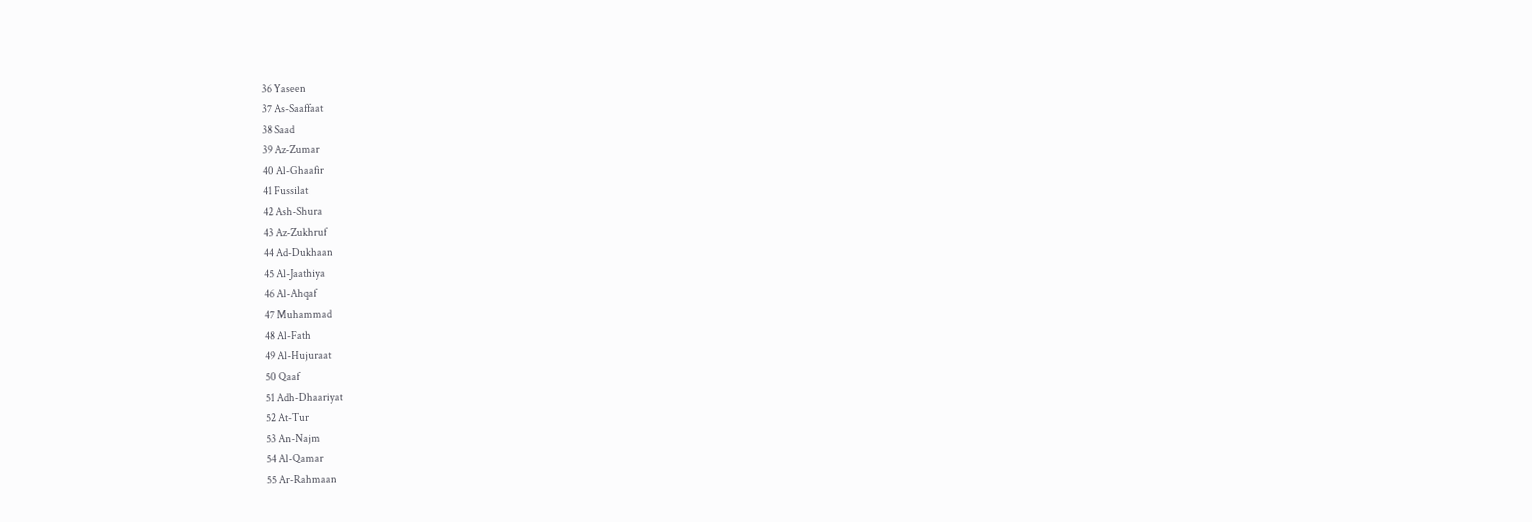36 Yaseen
37 As-Saaffaat
38 Saad
39 Az-Zumar
40 Al-Ghaafir
41 Fussilat
42 Ash-Shura
43 Az-Zukhruf
44 Ad-Dukhaan
45 Al-Jaathiya
46 Al-Ahqaf
47 Muhammad
48 Al-Fath
49 Al-Hujuraat
50 Qaaf
51 Adh-Dhaariyat
52 At-Tur
53 An-Najm
54 Al-Qamar
55 Ar-Rahmaan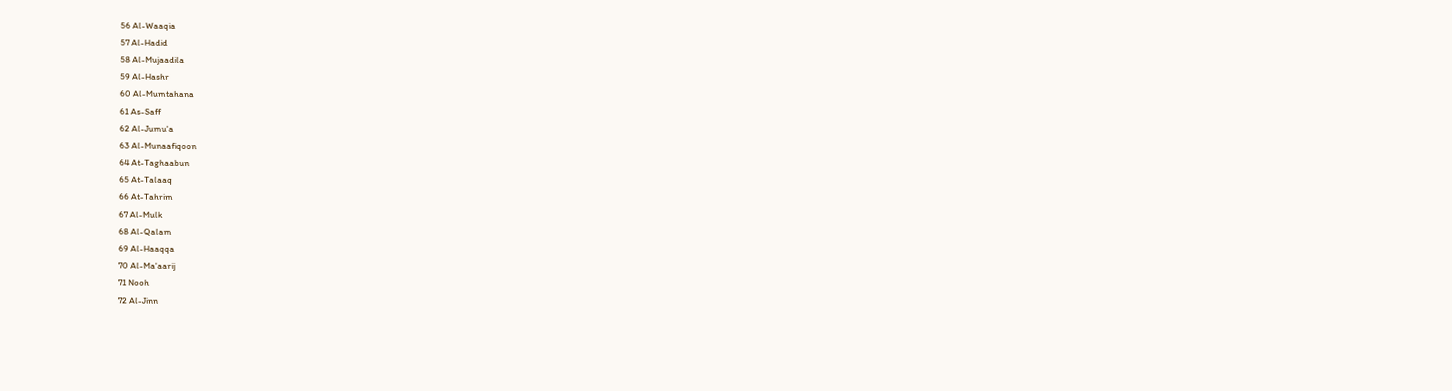56 Al-Waaqia
57 Al-Hadid
58 Al-Mujaadila
59 Al-Hashr
60 Al-Mumtahana
61 As-Saff
62 Al-Jumu'a
63 Al-Munaafiqoon
64 At-Taghaabun
65 At-Talaaq
66 At-Tahrim
67 Al-Mulk
68 Al-Qalam
69 Al-Haaqqa
70 Al-Ma'aarij
71 Nooh
72 Al-Jinn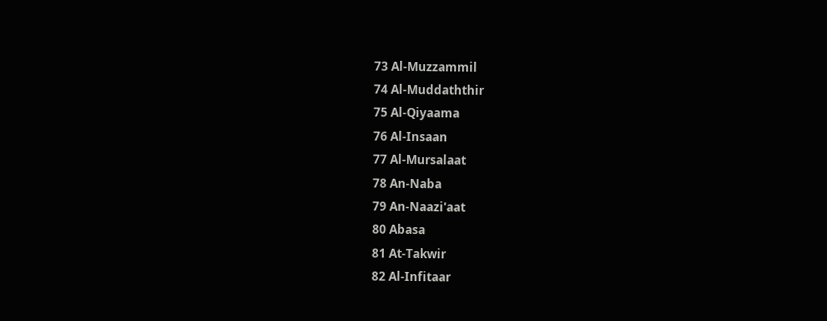73 Al-Muzzammil
74 Al-Muddaththir
75 Al-Qiyaama
76 Al-Insaan
77 Al-Mursalaat
78 An-Naba
79 An-Naazi'aat
80 Abasa
81 At-Takwir
82 Al-Infitaar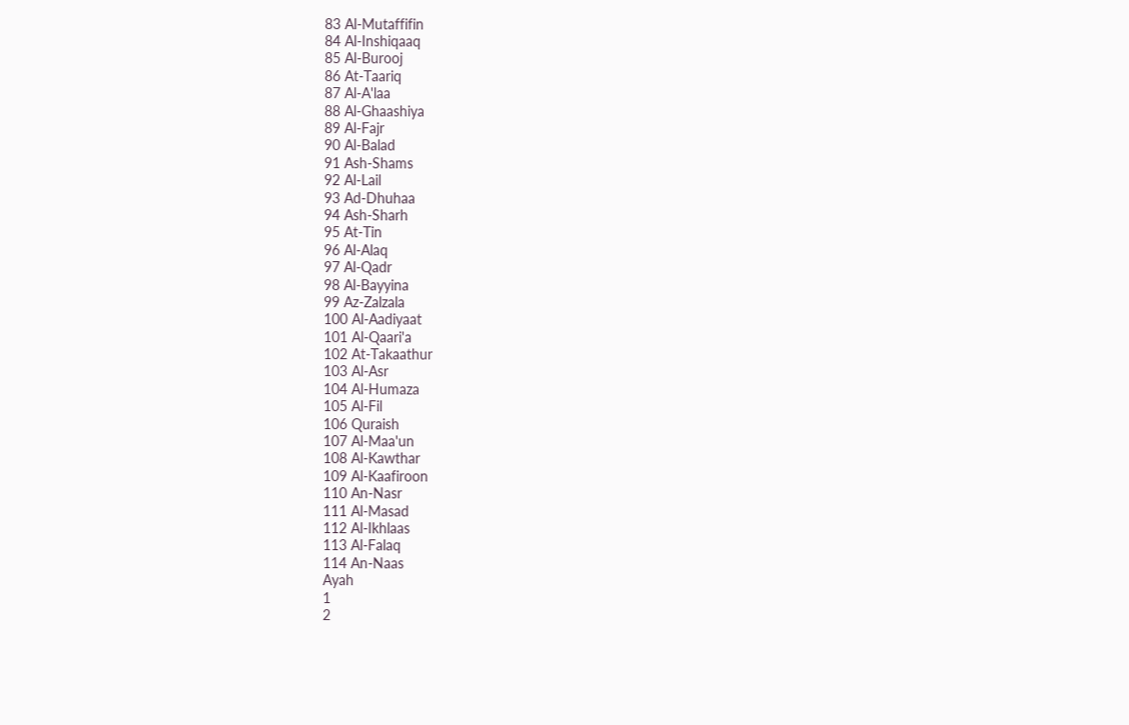83 Al-Mutaffifin
84 Al-Inshiqaaq
85 Al-Burooj
86 At-Taariq
87 Al-A'laa
88 Al-Ghaashiya
89 Al-Fajr
90 Al-Balad
91 Ash-Shams
92 Al-Lail
93 Ad-Dhuhaa
94 Ash-Sharh
95 At-Tin
96 Al-Alaq
97 Al-Qadr
98 Al-Bayyina
99 Az-Zalzala
100 Al-Aadiyaat
101 Al-Qaari'a
102 At-Takaathur
103 Al-Asr
104 Al-Humaza
105 Al-Fil
106 Quraish
107 Al-Maa'un
108 Al-Kawthar
109 Al-Kaafiroon
110 An-Nasr
111 Al-Masad
112 Al-Ikhlaas
113 Al-Falaq
114 An-Naas
Ayah
1
2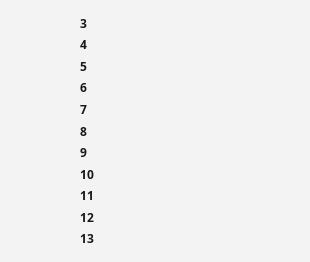3
4
5
6
7
8
9
10
11
12
13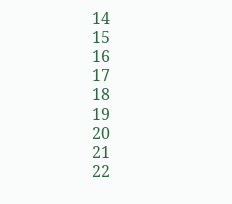14
15
16
17
18
19
20
21
22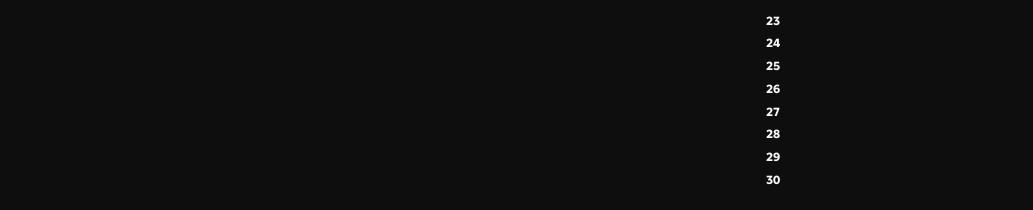23
24
25
26
27
28
29
30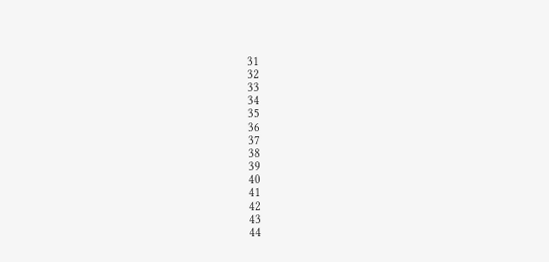31
32
33
34
35
36
37
38
39
40
41
42
43
44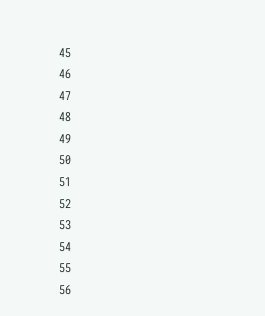45
46
47
48
49
50
51
52
53
54
55
56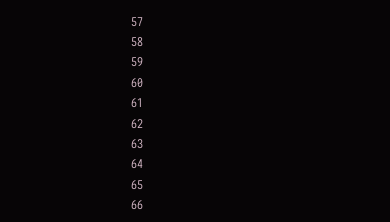57
58
59
60
61
62
63
64
65
66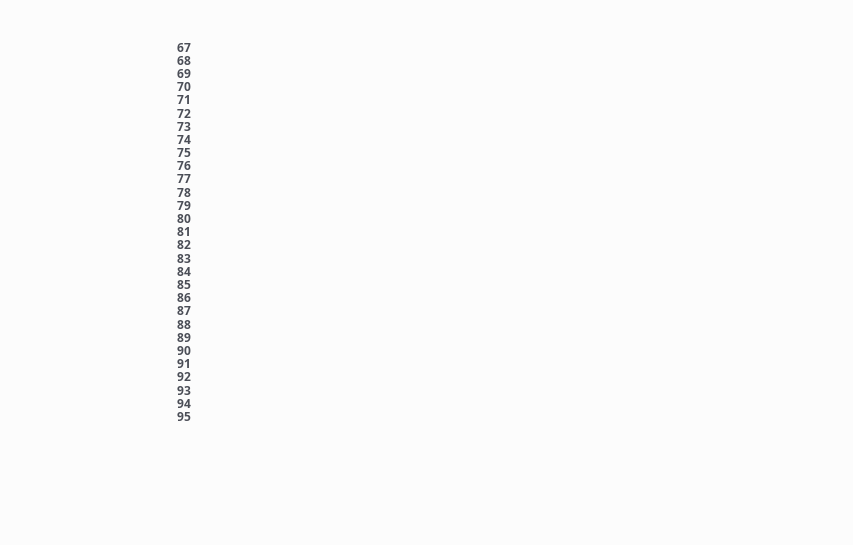67
68
69
70
71
72
73
74
75
76
77
78
79
80
81
82
83
84
85
86
87
88
89
90
91
92
93
94
95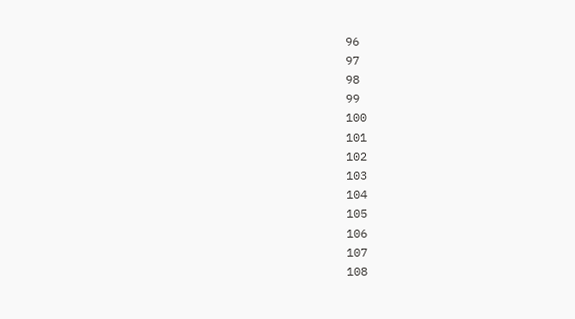96
97
98
99
100
101
102
103
104
105
106
107
108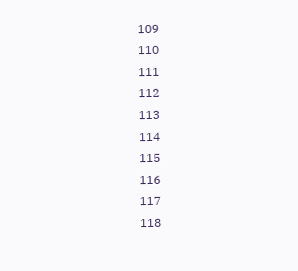109
110
111
112
113
114
115
116
117
118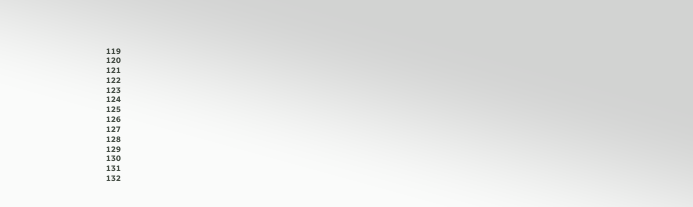119
120
121
122
123
124
125
126
127
128
129
130
131
132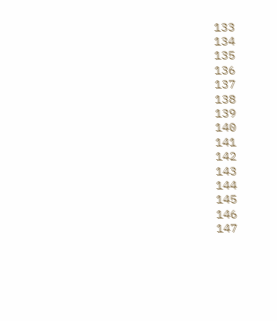133
134
135
136
137
138
139
140
141
142
143
144
145
146
147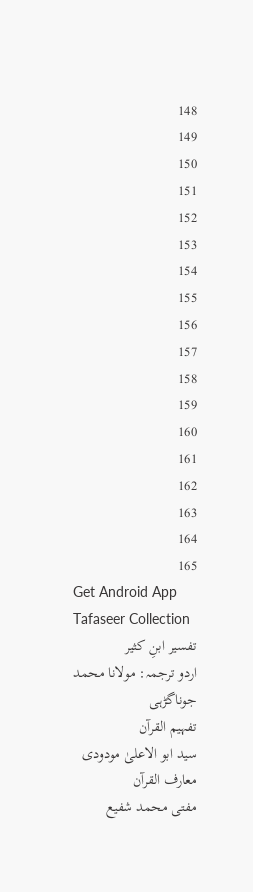148
149
150
151
152
153
154
155
156
157
158
159
160
161
162
163
164
165
Get Android App
Tafaseer Collection
تفسیر ابنِ کثیر
اردو ترجمہ: مولانا محمد جوناگڑہی
تفہیم القرآن
سید ابو الاعلیٰ مودودی
معارف القرآن
مفتی محمد شفیع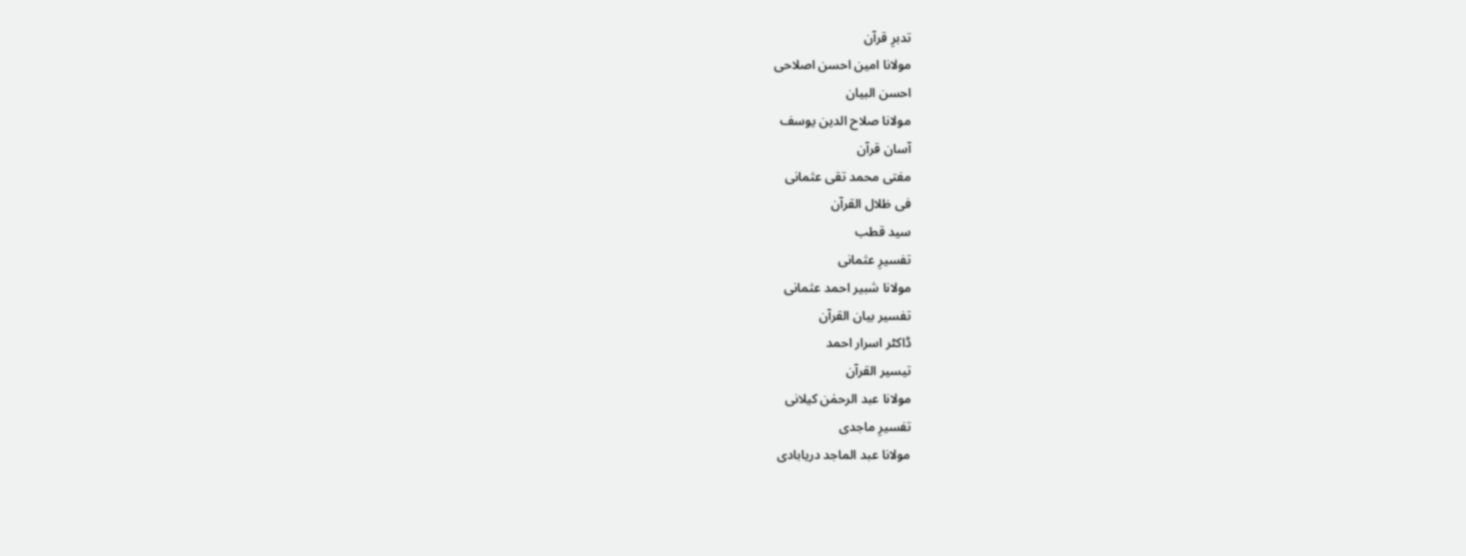تدبرِ قرآن
مولانا امین احسن اصلاحی
احسن البیان
مولانا صلاح الدین یوسف
آسان قرآن
مفتی محمد تقی عثمانی
فی ظلال القرآن
سید قطب
تفسیرِ عثمانی
مولانا شبیر احمد عثمانی
تفسیر بیان القرآن
ڈاکٹر اسرار احمد
تیسیر القرآن
مولانا عبد الرحمٰن کیلانی
تفسیرِ ماجدی
مولانا عبد الماجد دریابادی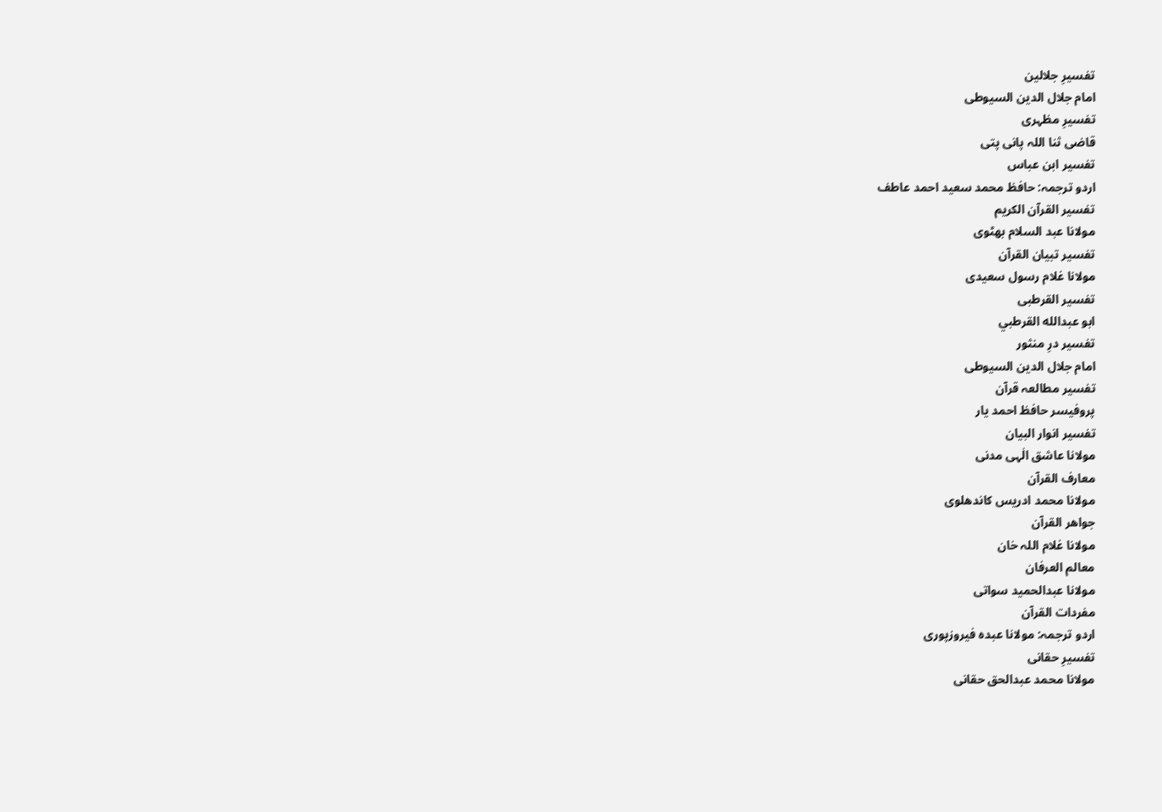تفسیرِ جلالین
امام جلال الدین السیوطی
تفسیرِ مظہری
قاضی ثنا اللہ پانی پتی
تفسیر ابن عباس
اردو ترجمہ: حافظ محمد سعید احمد عاطف
تفسیر القرآن الکریم
مولانا عبد السلام بھٹوی
تفسیر تبیان القرآن
مولانا غلام رسول سعیدی
تفسیر القرطبی
ابو عبدالله القرطبي
تفسیر درِ منثور
امام جلال الدین السیوطی
تفسیر مطالعہ قرآن
پروفیسر حافظ احمد یار
تفسیر انوار البیان
مولانا عاشق الٰہی مدنی
معارف القرآن
مولانا محمد ادریس کاندھلوی
جواھر القرآن
مولانا غلام اللہ خان
معالم العرفان
مولانا عبدالحمید سواتی
مفردات القرآن
اردو ترجمہ: مولانا عبدہ فیروزپوری
تفسیرِ حقانی
مولانا محمد عبدالحق حقانی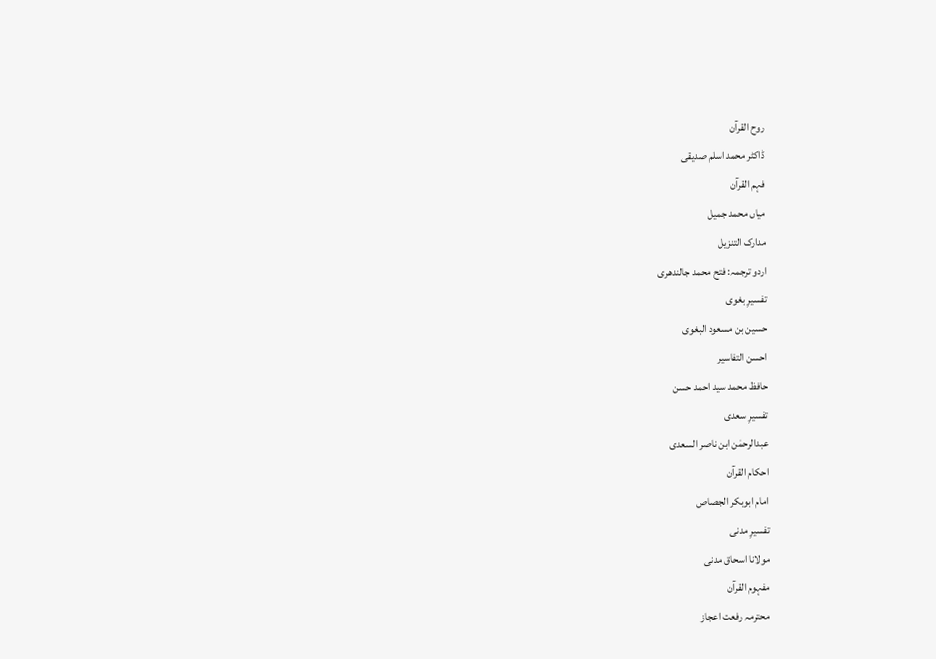روح القرآن
ڈاکٹر محمد اسلم صدیقی
فہم القرآن
میاں محمد جمیل
مدارک التنزیل
اردو ترجمہ: فتح محمد جالندھری
تفسیرِ بغوی
حسین بن مسعود البغوی
احسن التفاسیر
حافظ محمد سید احمد حسن
تفسیرِ سعدی
عبدالرحمٰن ابن ناصر السعدی
احکام القرآن
امام ابوبکر الجصاص
تفسیرِ مدنی
مولانا اسحاق مدنی
مفہوم القرآن
محترمہ رفعت اعجاز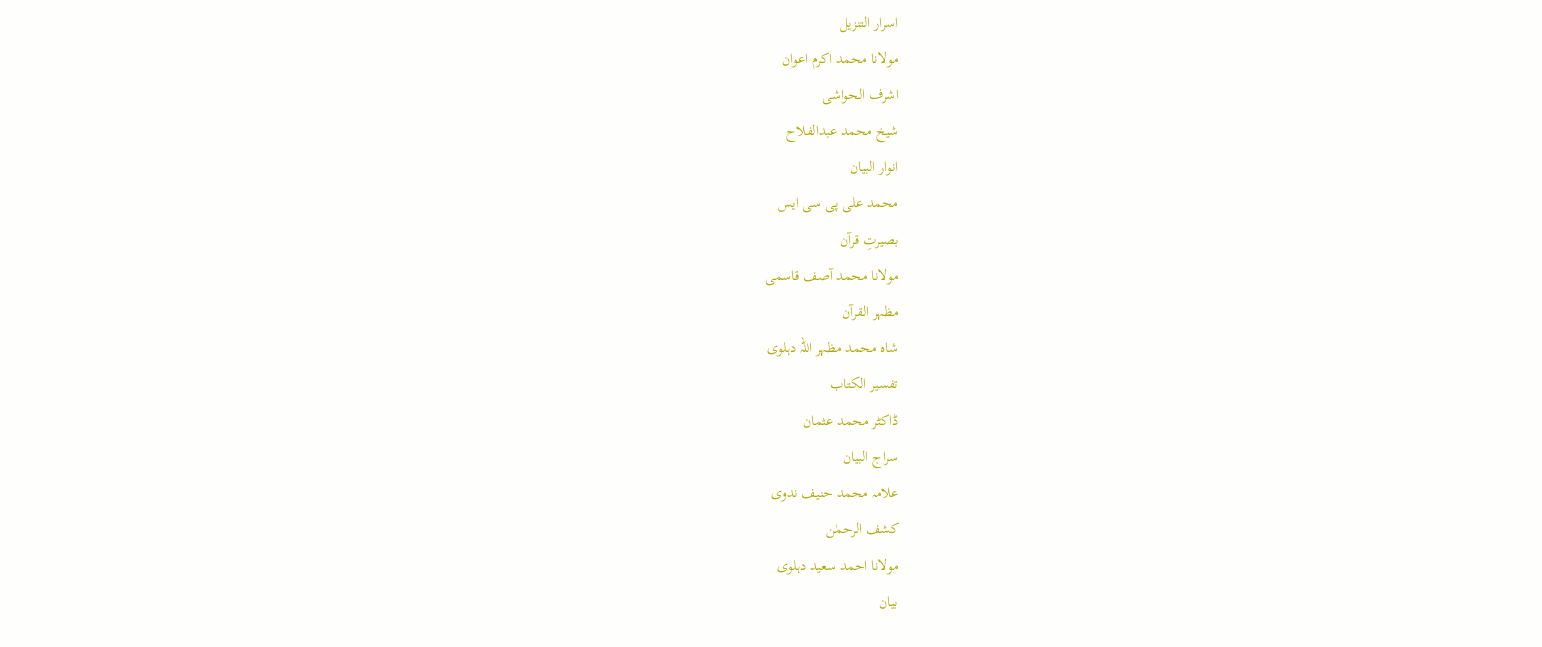اسرار التنزیل
مولانا محمد اکرم اعوان
اشرف الحواشی
شیخ محمد عبدالفلاح
انوار البیان
محمد علی پی سی ایس
بصیرتِ قرآن
مولانا محمد آصف قاسمی
مظہر القرآن
شاہ محمد مظہر اللہ دہلوی
تفسیر الکتاب
ڈاکٹر محمد عثمان
سراج البیان
علامہ محمد حنیف ندوی
کشف الرحمٰن
مولانا احمد سعید دہلوی
بیان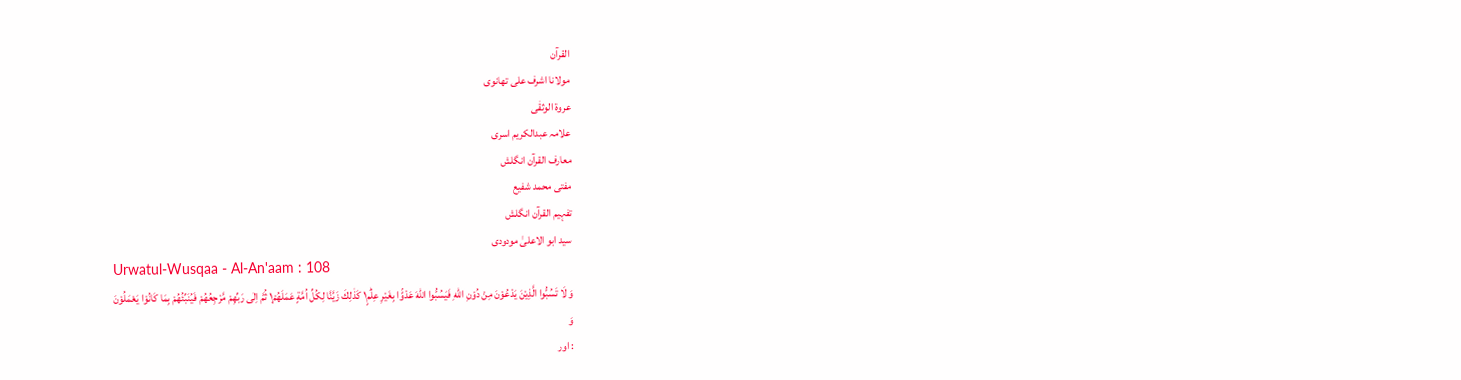القرآن
مولانا اشرف علی تھانوی
عروۃ الوثقٰی
علامہ عبدالکریم اسری
معارف القرآن انگلش
مفتی محمد شفیع
تفہیم القرآن انگلش
سید ابو الاعلیٰ مودودی
Urwatul-Wusqaa - Al-An'aam : 108
وَ لَا تَسُبُّوا الَّذِیْنَ یَدْعُوْنَ مِنْ دُوْنِ اللّٰهِ فَیَسُبُّوا اللّٰهَ عَدْوًۢا بِغَیْرِ عِلْمٍ١ؕ كَذٰلِكَ زَیَّنَّا لِكُلِّ اُمَّةٍ عَمَلَهُمْ١۪ ثُمَّ اِلٰى رَبِّهِمْ مَّرْجِعُهُمْ فَیُنَبِّئُهُمْ بِمَا كَانُوْا یَعْمَلُوْنَ
وَ
: اور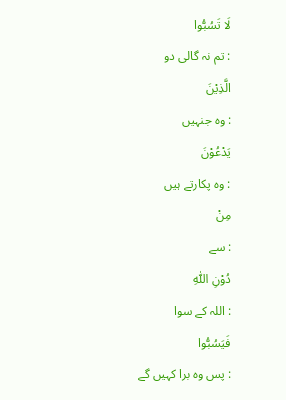لَا تَسُبُّوا
: تم نہ گالی دو
الَّذِيْنَ
: وہ جنہیں
يَدْعُوْنَ
: وہ پکارتے ہیں
مِنْ
: سے
دُوْنِ اللّٰهِ
: اللہ کے سوا
فَيَسُبُّوا
: پس وہ برا کہیں گے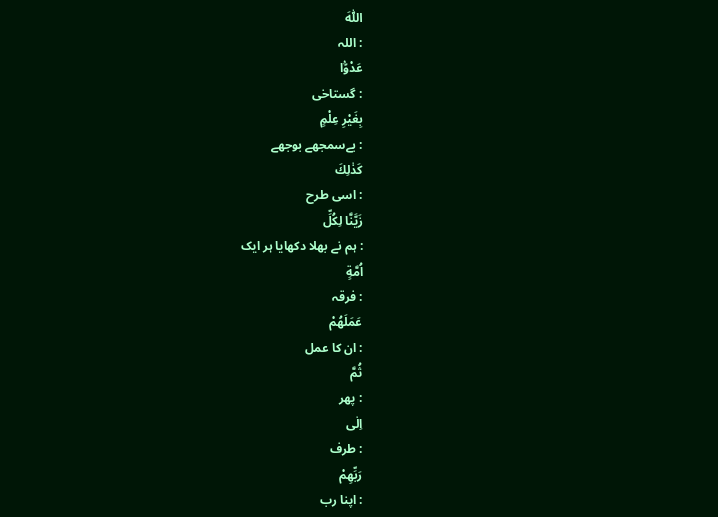اللّٰهَ
: اللہ
عَدْوًۢا
: گستاخی
بِغَيْرِ عِلْمٍ
: بےسمجھے بوجھے
کَذٰلِكَ
: اسی طرح
زَيَّنَّا لِكُلِّ
: ہم نے بھلا دکھایا ہر ایک
اُمَّةٍ
: فرقہ
عَمَلَهُمْ
: ان کا عمل
ثُمَّ
: پھر
اِلٰى
: طرف
رَبِّهِمْ
: اپنا رب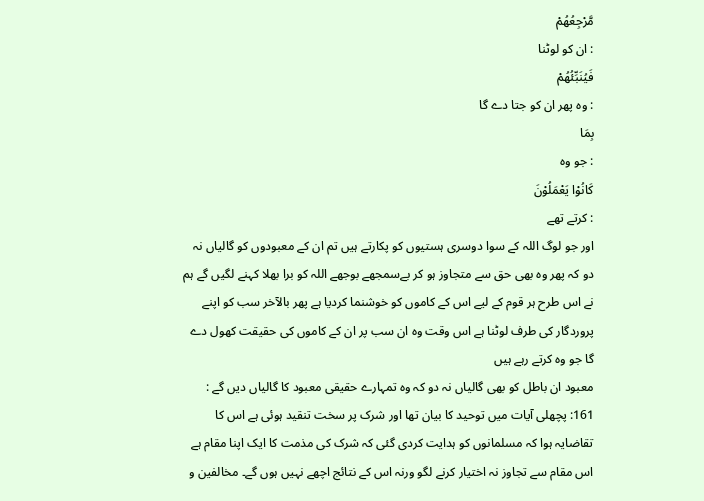مَّرْجِعُهُمْ
: ان کو لوٹنا
فَيُنَبِّئُهُمْ
: وہ پھر ان کو جتا دے گا
بِمَا
: جو وہ
كَانُوْا يَعْمَلُوْنَ
: کرتے تھے
اور جو لوگ اللہ کے سوا دوسری ہستیوں کو پکارتے ہیں تم ان کے معبودوں کو گالیاں نہ دو کہ پھر وہ بھی حق سے متجاوز ہو کر بےسمجھے بوجھے اللہ کو برا بھلا کہنے لگیں گے ہم نے اس طرح ہر قوم کے لیے اس کے کاموں کو خوشنما کردیا ہے پھر بالآخر سب کو اپنے پروردگار کی طرف لوٹنا ہے اس وقت وہ ان سب پر ان کے کاموں کی حقیقت کھول دے گا جو وہ کرتے رہے ہیں
معبود ان باطل کو بھی گالیاں نہ دو کہ وہ تمہارے حقیقی معبود کا گالیاں دیں گے : 161: پچھلی آیات میں توحید کا بیان تھا اور شرک پر سخت تنقید ہوئی ہے اس کا تقاضایہ ہوا کہ مسلمانوں کو ہدایت کردی گئی کہ شرک کی مذمت کا ایک اپنا مقام ہے اس مقام سے تجاوز نہ اختیار کرنے لگو ورنہ اس کے نتائج اچھے نہیں ہوں گے۔ مخالفین و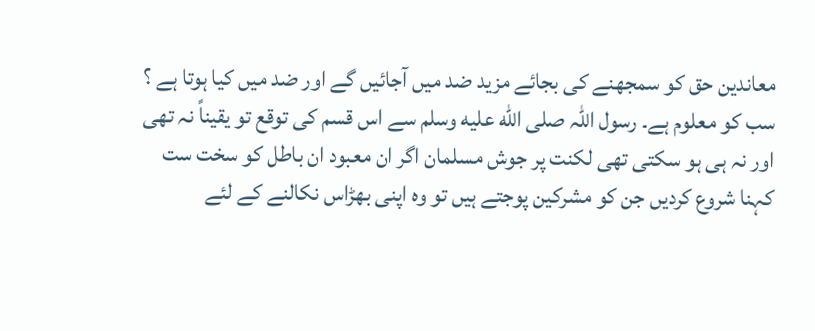معاندین حق کو سمجھنے کی بجائے مزید ضد میں آجائیں گے اور ضد میں کیا ہوتا ہے ؟ سب کو معلوم ہے۔ رسول اللہ صلى الله عليه وسلم سے اس قسم کی توقع تو یقیناً نہ تھی اور نہ ہی ہو سکتی تھی لکنت پر جوش مسلمان اگر ان معبود ان باطل کو سخت ست کہنا شروع کردیں جن کو مشرکین پوجتے ہیں تو وہ اپنی بھڑاس نکالنے کے لئے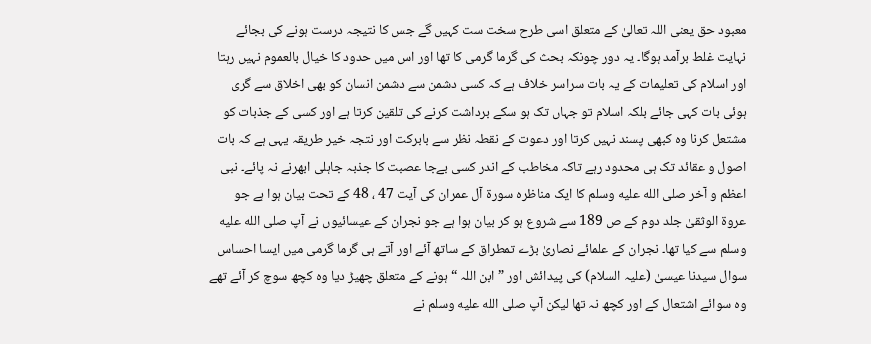معبود حق یعنی اللہ تعالیٰ کے متعلق اسی طرح سخت ست کہیں گے جس کا نتیجہ درست ہونے کی بجائے نہایت غلط برآمد ہوگا۔ یہ دور چونکہ بحث کی گرما گرمی کا تھا اور اس میں حدود کا خیال بالعموم نہیں رہتا اور اسلام کی تعلیمات کے یہ بات سراسر خلاف ہے کہ کسی دشمن سے دشمن انسان کو بھی اخلاق سے گری ہوئی بات کہی جائے بلکہ اسلام تو جہاں تک ہو سکے برداشت کرنے کی تلقین کرتا ہے اور کسی کے جذبات کو مشتعل کرنا وہ کبھی پسند نہیں کرتا اور دعوت کے نقطہ نظر سے بابرکت اور نتجہ خیر طریقہ یہی ہے کہ بات اصول و عقائد تک ہی محدود رہے تاکہ مخاطب کے اندر کسی بےجا عصبت کا جذبہ جاہلی ابھرنے نہ پائے۔ نبی اعظم و آخر صلى الله عليه وسلم کا ایک مناظرہ سورة آل عمران کی آیت 47 ، 48 کے تحت بیان ہوا ہے جو عروۃ الوثقیٰ جلد دوم کے ص 189 سے شروع ہو کر بیان ہوا ہے جو نجران کے عیسائیوں نے آپ صلى الله عليه وسلم سے کیا تھا۔ نجران کے علمائے نصاریٰ بڑے تمطراق کے ساتھ آئے اور آتے ہی گرما گرمی میں ایسا احساس سوال سیدنا عیسیٰ (علیہ السلام) کی پیدائش اور ” ابن اللہ “ ہونے کے متعلق چھیڑ دیا وہ کچھ سوچ کر آئے تھے وہ سوائے اشتعال کے اور کچھ نہ تھا لیکن آپ صلى الله عليه وسلم نے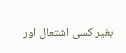بغیر کسی اشتعال اور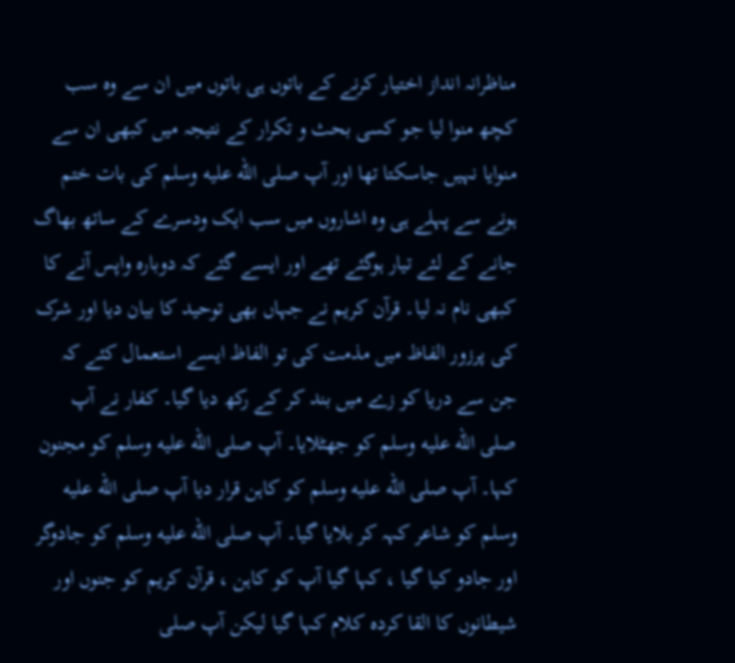مناظرانہ انداز اختیار کرنے کے باتوں ہی باتوں میں ان سے وہ سب کچھ منوا لیا جو کسی بحث و تکرار کے نتیجہ میں کبھی ان سے منوایا نہیں جاسکتا تھا اور آپ صلى الله عليه وسلم کی بات ختم ہونے سے پہلے ہی وہ اشاروں میں سب ایک ودسرے کے ساتھ بھاگ جانے کے لئے تیار ہوگئے تھے اور ایسے گئے کہ دوبارہ واپس آنے کا کبھی نام نہ لیا۔ قرآن کریم نے جہاں بھی توحید کا بیان دیا اور شرک کی پرزور الفاظ میں مذمت کی تو الفاظ ایسے استعمال کئے کہ جن سے دریا کو زے میں بند کر کے رکھ دیا گیا۔ کفار نے آپ صلى الله عليه وسلم کو جھٹلایا۔ آپ صلى الله عليه وسلم کو مجنون کہا۔ آپ صلى الله عليه وسلم کو کاہن قرار دیا آپ صلى الله عليه وسلم کو شاعر کہہ کر بلایا گیا۔ آپ صلى الله عليه وسلم کو جادوگر اور جادو کیا گیا ، کہا گیا آپ کو کاہن ، قرآن کریم کو جنوں اور شیطانوں کا القا کردہ کلام کہا گیا لیکن آپ صلى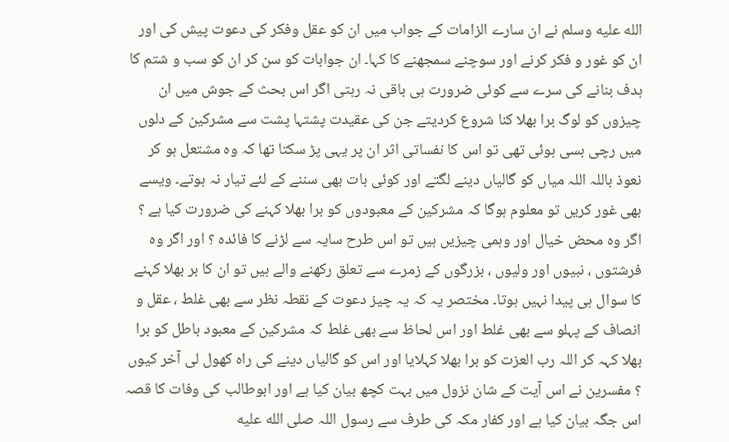الله عليه وسلم نے ان سارے الزامات کے جواب میں ان کو عقل وفکر کی دعوت پیش کی اور ان کو غور و فکر کرنے اور سوچنے سمجھنے کا کہا۔ ان جوابات کو سن کر ان کو سب و شتم کا ہدف بنانے کی سرے سے کوئی ضرورت ہی باقی نہ رہتی اگر اس بحث کے جوش میں ان چیزوں کو لوگ برا بھلا کنا شروع کردیتے جن کی عقیدت پشتہا پشت سے مشرکین کے دلوں میں رچی بسی ہوئی تھی تو اس کا نفساتی اثر ان پر یہی پڑ سکتا تھا کہ وہ مشتعل ہو کر نعوذ باللہ اللہ میاں کو گالیاں دینے لگتے اور کوئی بات بھی سننے کے لئے تیار نہ ہوتے۔ ویسے بھی غور کریں تو معلوم ہوگا کہ مشرکین کے معبودوں کو برا بھلا کہنے کی ضرورت کیا ہے ؟ اگر وہ محض خیال اور وہمی چیزیں ہیں تو اس طرح سایہ سے لڑنے کا فائدہ ؟ اور اگر وہ فرشتوں ، نبیوں اور ولیوں ، بزرگوں کے زمرے سے تعلق رکھنے والے ہیں تو ان کا بر بھلا کہنے کا سوال ہی پیدا نہیں ہوتا۔ مختصر یہ کہ یہ چیز دعوت کے نقطہ نظر سے بھی غلط ، عقل و انصاف کے پہلو سے بھی غلط اور اس لحاظ سے بھی غلط کہ مشرکین کے معبود باطل کو برا بھلا کہہ کر اللہ رب العزت کو برا بھلا کہلایا اور اس کو گالیاں دینے کی راہ کھول لی آخر کیوں ؟ مفسرین نے اس آیت کے شان نزول میں بہت کچھ بیان کیا ہے اور ابوطالب کی وفات کا قصہ اس جگہ بیان کیا ہے اور کفار مکہ کی طرف سے رسول اللہ صلى الله عليه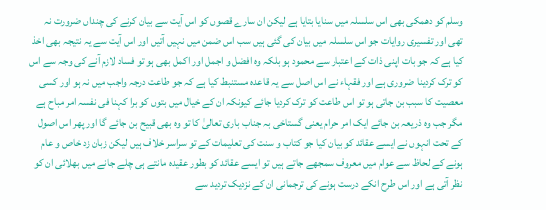وسلم کو دھمکی بھی اس سلسلہ میں سنایا بتایا ہے لیکن ان سارے قصوں کو اس آیت سے بیان کرنے کی چنداں ضرورت نہ تھی اور تفسیری روایات جو اس سلسلہ میں بیان کی گئی ہیں سب اس ضمن میں نہیں آتیں اور اس آیت سے یہ نتیجہ بھی اخذ کیا ہے کہ جو بات اپنی ذات کے اعتبار سے محمود ہو بلکہ وہ افضل و اجمل اور اکمل بھی ہو تو فساد لازم آنے کی وجہ سے اس کو ترک کردینا ضروری ہے اور فقہاء نے اس اصل سے یہ قاعدہ مستنبط کیا ہے کہ جو طاعت درجہ واجب میں نہ ہو اور کسی معصیت کا سبب بن جاتی ہو تو اس طاعت کو ترک کردیا جائے کیونکہ ان کے خیال میں بتوں کو برا کہنا فی نفسہ امر مباح ہے مگر جب وہ ذریعہ بن جائے ایک امر حرام یعنی گستاخی بہ جناب باری تعالیٰ کا تو وہ بھی قبیح بن جائے گا اور پھر اس اصول کے تحت انہوں نے ایسے عقائد کو بیان کیا جو کتاب و سنت کی تعلیمات کے تو سراسر خلاف ہیں لیکن زبان زد خاص و عام ہونے کے لحاظ سے عوام میں معروف سمجھے جاتے ہیں تو ایسے عقائد کو بطور عقیدہ مانتے ہی چلے جانے میں بھلائی ان کو نظر آتی ہے اور اس طرح انکے درست ہونے کی ترجمانی ان کے نزدیک تردید سے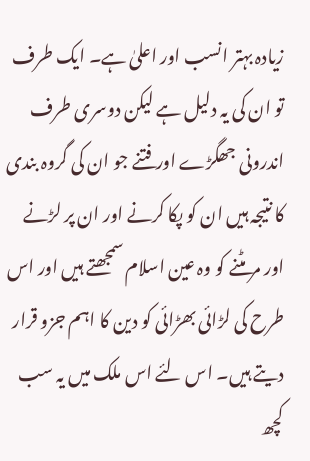زیادہ بہتر انسب اور اعلیٰ ہے۔ ایک طرف تو ان کی یہ دلیل ہے لیکن دوسری طرف اندرونی جھگڑے اور فتنے جو ان کی گروہ بندی کا نتیجہ ہیں ان کو پکا کرنے اور ان پر لڑنے اور مر مٹنے کو وہ عین اسلام سمجھتے ہیں اور اس طرح کی لڑائی بھڑائی کو دین کا اہم جزو قرار دیتے ہیں۔ اس لئے اس ملک میں یہ سب کچھ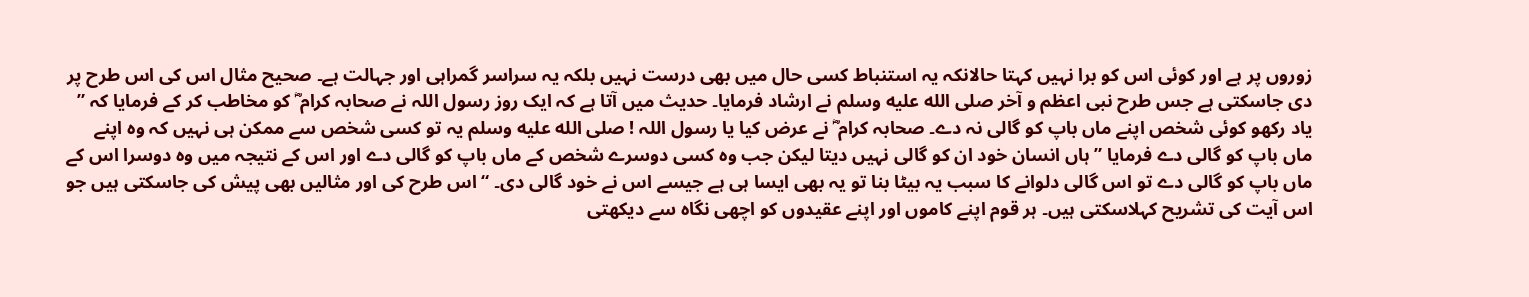زوروں پر ہے اور کوئی اس کو برا نہیں کہتا حالانکہ یہ استنباط کسی حال میں بھی درست نہیں بلکہ یہ سراسر گمراہی اور جہالت ہے۔ صحیح مثال اس کی اس طرح پر دی جاسکتی ہے جس طرح نبی اعظم و آخر صلى الله عليه وسلم نے ارشاد فرمایا۔ حدیث میں آتا ہے کہ ایک روز رسول اللہ نے صحابہ کرام ؓ کو مخاطب کر کے فرمایا کہ ” یاد رکھو کوئی شخص اپنے ماں باپ کو گالی نہ دے۔ صحابہ کرام ؓ نے عرض کیا یا رسول اللہ ! صلى الله عليه وسلم یہ تو کسی شخص سے ممکن ہی نہیں کہ وہ اپنے ماں باپ کو گالی دے فرمایا ” ہاں انسان خود ان کو گالی نہیں دیتا لیکن جب وہ کسی دوسرے شخص کے ماں باپ کو گالی دے اور اس کے نتیجہ میں وہ دوسرا اس کے ماں باپ کو گالی دے تو اس گالی دلوانے کا سبب یہ بیٹا بنا تو یہ بھی ایسا ہی ہے جیسے اس نے خود گالی دی۔ “ اس طرح کی اور مثالیں بھی پیش کی جاسکتی ہیں جو اس آیت کی تشریح کہلاسکتی ہیں۔ ہر قوم اپنے کاموں اور اپنے عقیدوں کو اچھی نگاہ سے دیکھتی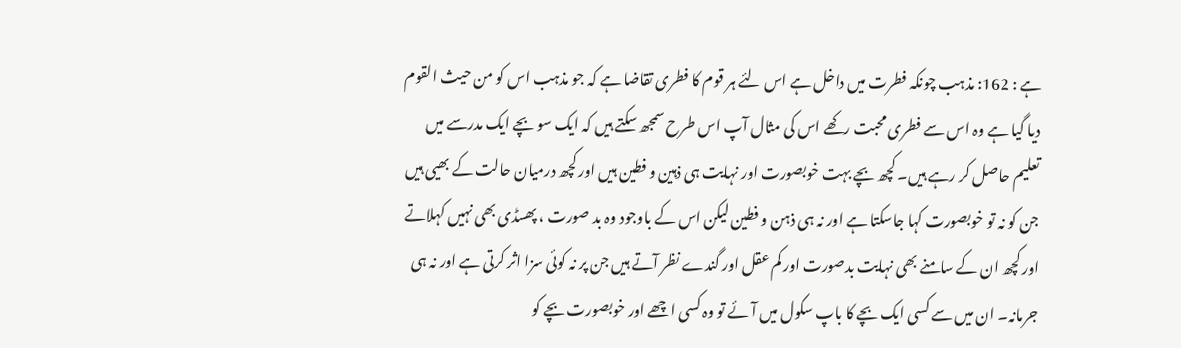ہے : 162: مذہب چونکہ فطرت میں داخل ہے اس لئے ہر قوم کا فطری تقاضا ہے کہ جو مذہب اس کو من حیث القوم دیا گیا ہے وہ اس سے فطری محبت رکھے اس کی مثال آپ اس طرح سمجھ سکتے ہیں کہ ایک سو بچے ایک مدرسے میں تعلیم حاصل کر رہے ہیں۔ کچھ بچے بہت خوبصورت اور نہایت ہی ذہین و فطین ہیں اور کچھ درمیان حالت کے بھیی ہیں جن کو نہ تو خوبصورت کہا جاسکتا ہے اور نہ ہی ذہن و فطین لیکن اس کے باوجود وہ بد صورت ، پھسڈی بھی نہیں کہلاتے اور کچھ ان کے سامنے بھی نہایت بدصورت اور کم عقل اور گندے نظر آتے ہیں جن پر نہ کوئی سزا اثر کرتی ہے اور نہ ہی جرمانہ۔ ان میں سے کسی ایک بچے کا باپ سکول میں آئے تو وہ کسی اچھے اور خوبصورت بچے کو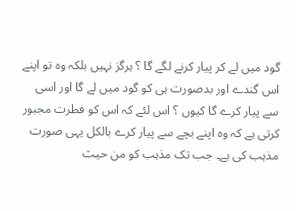گود میں لے کر پیار کرنے لگے گا ؟ ہرگز نہیں بلکہ وہ تو اپنے اس گندے اور بدصورت ہی کو گود میں لے گا اور اسی سے پیار کرے گا کیوں ؟ اس لئے کہ اس کو فطرت مجبور کرتی ہے کہ وہ اپنے بچے سے پیار کرے بالکل یہی صورت مذہب کی ہے۔ جب تک مذہب کو من حیث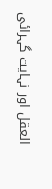العقل اور نہایت گہرائی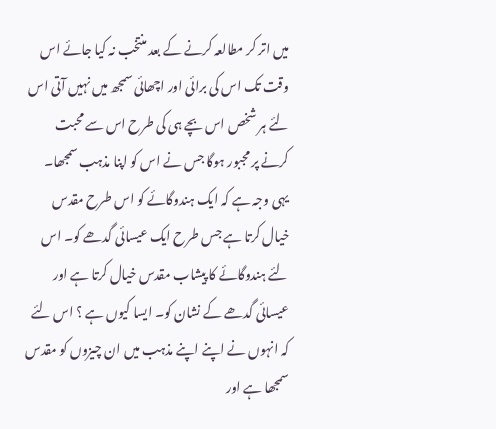میں اتر کر مطالعہ کرنے کے بعد منتخب نہ کیا جائے اس وقت تک اس کی برائی اور اچھائی سمجھ میں نہیں آتی اس لئے ہر شخص اس بچے ہی کی طرح اس سے محبت کرنے پر مجبور ہوگا جس نے اس کو اپنا مذہب سمجھا۔ یہی وجہ ہے کہ ایک ہندوگائے کو اس طرح مقدس خیال کرتا ہے جس طرح ایک عیسائی گدھے کو۔ اس لئے ہندوگائے کا پیشاب مقدس خیال کرتا ہے اور عیسائی گدھے کے نشان کو۔ ایسا کیوں ہے ؟ اس لئے کہ انہوں نے اپنے اپنے مذہب میں ان چیزوں کو مقدس سمجھا ہے اور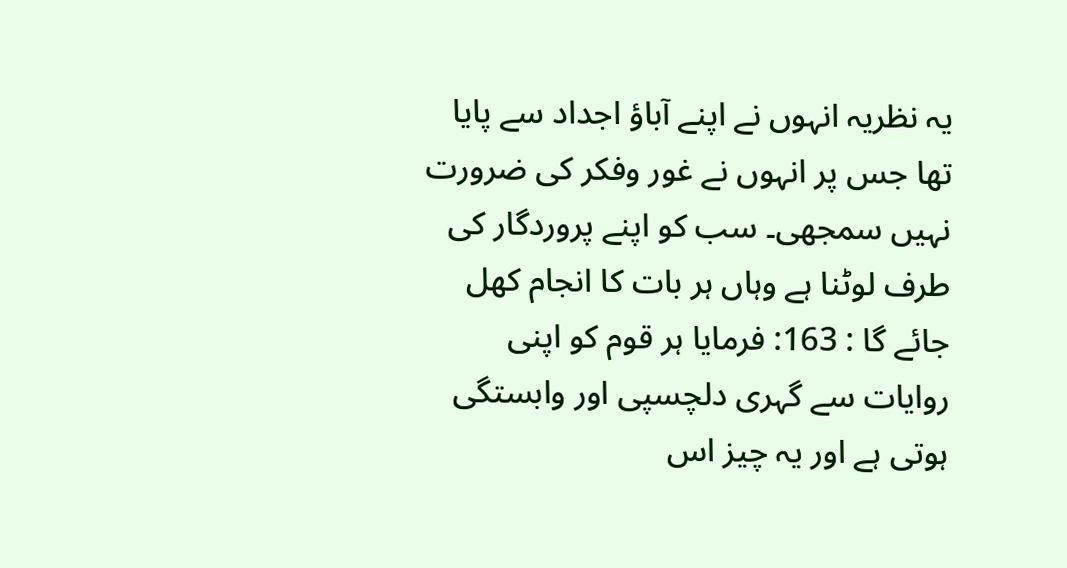یہ نظریہ انہوں نے اپنے آباؤ اجداد سے پایا تھا جس پر انہوں نے غور وفکر کی ضرورت نہیں سمجھی۔ سب کو اپنے پروردگار کی طرف لوٹنا ہے وہاں ہر بات کا انجام کھل جائے گا : 163: فرمایا ہر قوم کو اپنی روایات سے گہری دلچسپی اور وابستگی ہوتی ہے اور یہ چیز اس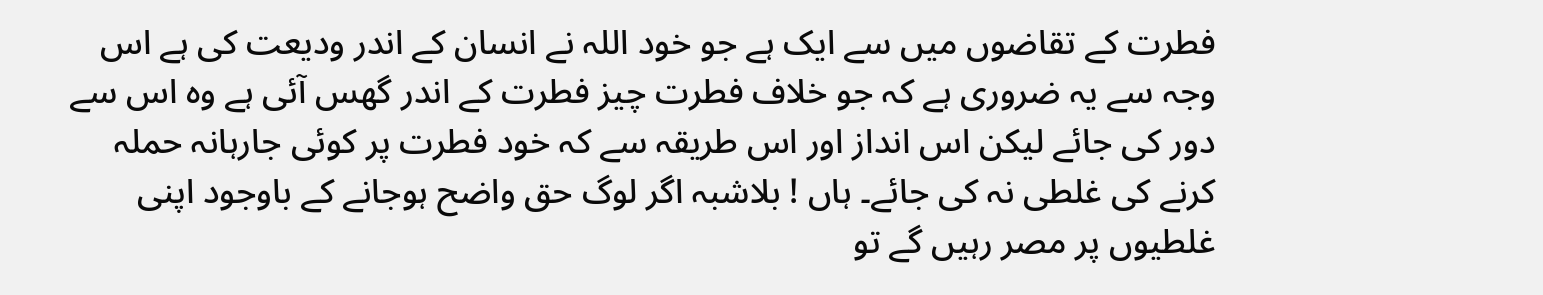فطرت کے تقاضوں میں سے ایک ہے جو خود اللہ نے انسان کے اندر ودیعت کی ہے اس وجہ سے یہ ضروری ہے کہ جو خلاف فطرت چیز فطرت کے اندر گھس آئی ہے وہ اس سے دور کی جائے لیکن اس انداز اور اس طریقہ سے کہ خود فطرت پر کوئی جارہانہ حملہ کرنے کی غلطی نہ کی جائے۔ ہاں ! بلاشبہ اگر لوگ حق واضح ہوجانے کے باوجود اپنی غلطیوں پر مصر رہیں گے تو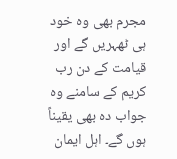مجرم بھی وہ خود ہی ٹھہریں گے اور قیامت کے دن رب کریم کے سامنے وہ جواب دہ بھی یقیناً ہوں گے۔ اہل ایمان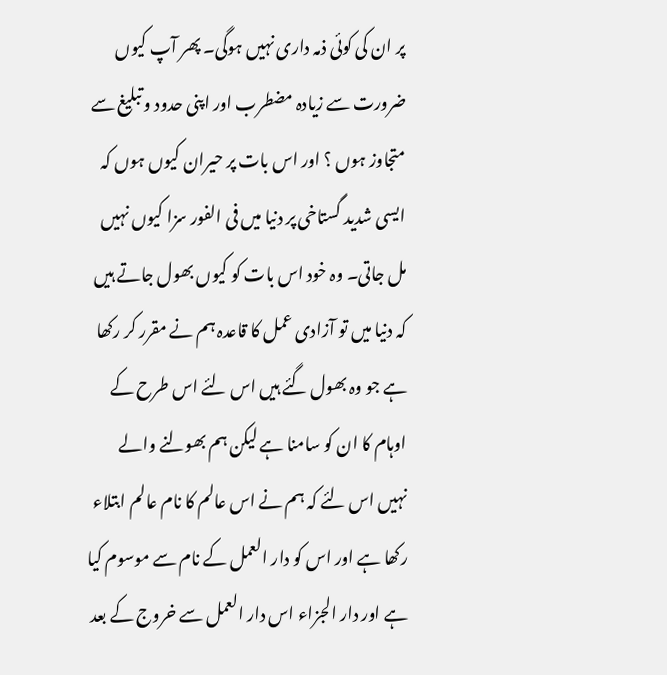پر ان کی کوئی ذمہ داری نہیں ہوگی۔ پھر آپ کیوں ضرورت سے زیادہ مضطرب اور اپنی حدود و تبلیغ سے متجاوز ہوں ؟ اور اس بات پر حیران کیوں ہوں کہ ایسی شدید گستاخی پر دنیا میں فی الفور سزا کیوں نہیں مل جاتی۔ وہ خود اس بات کو کیوں بھول جاتے ہیں کہ دنیا میں تو آزادی عمل کا قاعدہ ہم نے مقرر کر رکھا ہے جو وہ بھول گئے ہیں اس لئے اس طرح کے اوہام کا ان کو سامنا ہے لیکن ہم بھولنے والے نہیں اس لئے کہ ہم نے اس عالم کا نام عالم ابتلاء رکھا ہے اور اس کو دار العمل کے نام سے موسوم کیا ہے اور دار الجزاء اس دار العمل سے خروج کے بعد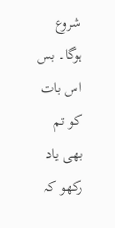شروع ہوگا۔ بس اس بات کو تم بھی یاد رکھو کہ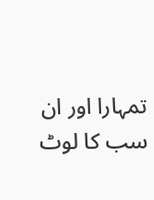تمہارا اور ان سب کا لوٹ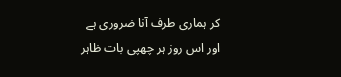کر ہماری طرف آنا ضروری ہے اور اس روز ہر چھپی بات ظاہر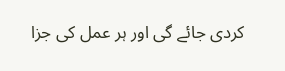کردی جائے گی اور ہر عمل کی جزا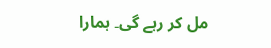مل کر رہے گی۔ ہمارا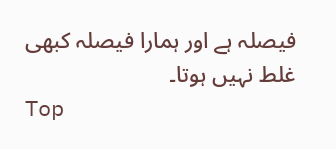فیصلہ ہے اور ہمارا فیصلہ کبھی غلط نہیں ہوتا۔
Top